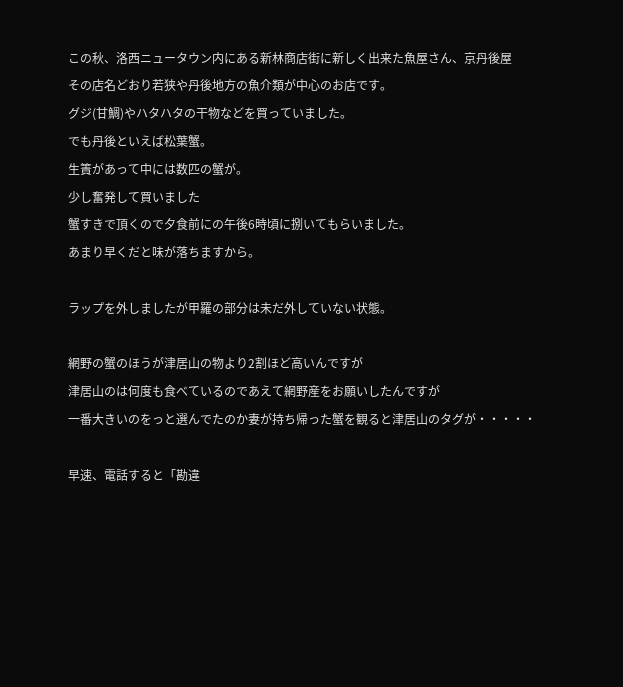この秋、洛西ニュータウン内にある新林商店街に新しく出来た魚屋さん、京丹後屋
その店名どおり若狭や丹後地方の魚介類が中心のお店です。
グジ(甘鯛)やハタハタの干物などを買っていました。
でも丹後といえば松葉蟹。
生簀があって中には数匹の蟹が。
少し奮発して買いました
蟹すきで頂くので夕食前にの午後6時頃に捌いてもらいました。
あまり早くだと味が落ちますから。

ラップを外しましたが甲羅の部分は未だ外していない状態。

網野の蟹のほうが津居山の物より2割ほど高いんですが
津居山のは何度も食べているのであえて網野産をお願いしたんですが
一番大きいのをっと選んでたのか妻が持ち帰った蟹を観ると津居山のタグが・・・・・

早速、電話すると「勘違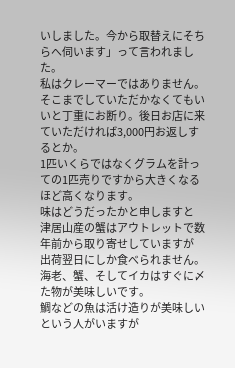いしました。今から取替えにそちらへ伺います」って言われました。
私はクレーマーではありません。
そこまでしていただかなくてもいいと丁重にお断り。後日お店に来ていただければ3,000円お返しするとか。
1匹いくらではなくグラムを計っての1匹売りですから大きくなるほど高くなります。
味はどうだったかと申しますと
津居山産の蟹はアウトレットで数年前から取り寄せしていますが
出荷翌日にしか食べられません。
海老、蟹、そしてイカはすぐに〆た物が美味しいです。
鯛などの魚は活け造りが美味しいという人がいますが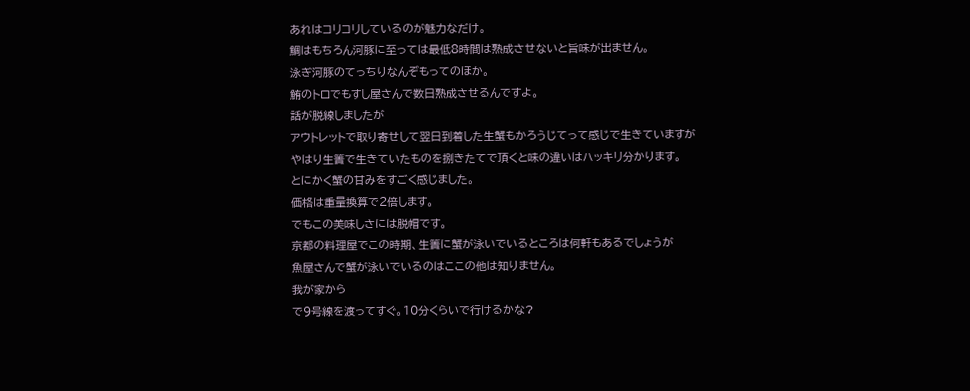あれはコリコリしているのが魅力なだけ。
鯛はもちろん河豚に至っては最低8時間は熟成させないと旨味が出ません。
泳ぎ河豚のてっちりなんぞもってのほか。
鮪のトロでもすし屋さんで数日熟成させるんですよ。
話が脱線しましたが
アウトレットで取り寄せして翌日到着した生蟹もかろうじてって感じで生きていますが
やはり生簀で生きていたものを捌きたてで頂くと味の違いはハッキリ分かります。
とにかく蟹の甘みをすごく感じました。
価格は重量換算で2倍します。
でもこの美味しさには脱帽です。
京都の料理屋でこの時期、生簀に蟹が泳いでいるところは何軒もあるでしょうが
魚屋さんで蟹が泳いでいるのはここの他は知りません。
我が家から
で9号線を渡ってすぐ。10分くらいで行けるかな?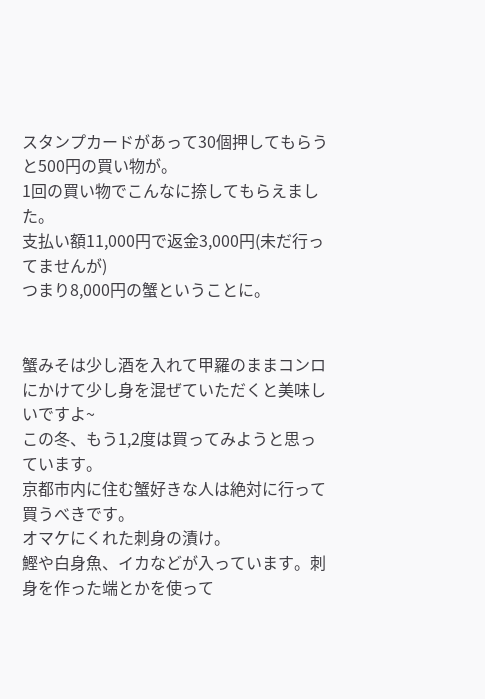スタンプカードがあって30個押してもらうと500円の買い物が。
1回の買い物でこんなに捺してもらえました。
支払い額11,000円で返金3,000円(未だ行ってませんが)
つまり8,000円の蟹ということに。


蟹みそは少し酒を入れて甲羅のままコンロにかけて少し身を混ぜていただくと美味しいですよ~
この冬、もう1,2度は買ってみようと思っています。
京都市内に住む蟹好きな人は絶対に行って買うべきです。
オマケにくれた刺身の漬け。
鰹や白身魚、イカなどが入っています。刺身を作った端とかを使って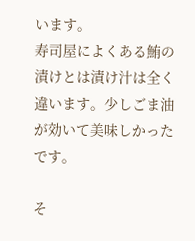います。
寿司屋によくある鮪の漬けとは漬け汁は全く違います。少しごま油が効いて美味しかったです。

そ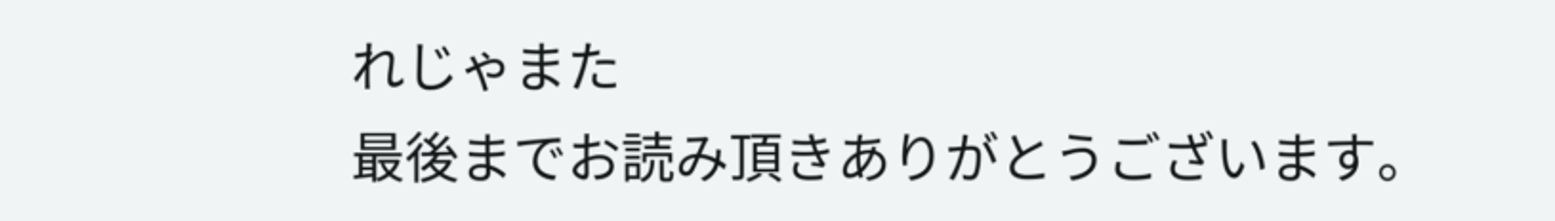れじゃまた
最後までお読み頂きありがとうございます。